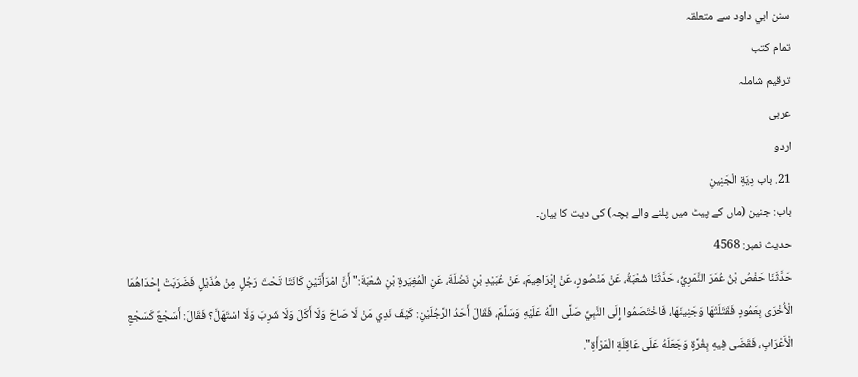سنن ابي داود سے متعلقہ
تمام کتب
ترقیم شاملہ
عربی
اردو
21. باب دِيَةِ الْجَنِينِ
باب: جنین (ماں کے پیٹ میں پلنے والے بچہ) کی دیت کا بیان۔
حدیث نمبر: 4568
حَدَّثَنَا حَفْصُ بْنُ عُمَرَ النَّمَرِيُّ، حَدَّثَنَا شُعْبَةُ، عَنْ مَنْصُورٍ، عَنْ إِبْرَاهِيمَ، عَنْ عُبَيْدِ بْنِ نَضْلَةَ، عَنِ الْمُغِيَرةِ بْنِ شُعْبَةَ:" أَنَّ امْرَأَتَيْنِ كَانَتَا تَحْتَ رَجُلٍ مِنْ هُذَيْلٍ فَضَرَبَتْ إِحْدَاهُمَا الْأُخْرَى بِعَمُودٍ فَقَتَلَتْهَا وَجَنِينَهَا، فَاخْتَصَمُوا إِلَى النَّبِيِّ صَلَّى اللَّهُ عَلَيْهِ وَسَلَّمَ، فَقَالَ أَحَدُ الرَّجُلَيْنِ: كَيْفَ نَدِي مَنْ لَا صَاحَ وَلَا أَكَلَ وَلَا شَرِبَ وَلَا اسْتَهَلَّ؟ فَقَالَ: أَسَجْعٌ كَسَجْعِ الْأَعْرَابِ، فَقَضَى فِيهِ بِغُرَّةٍ وَجَعَلَهُ عَلَى عَاقِلَةِ الْمَرْأَةِ".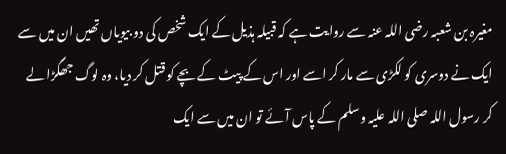مغیرہ بن شعبہ رضی اللہ عنہ سے روایت ہے کہ قبیلہ ہذیل کے ایک شخص کی دو بیویاں تھیں ان میں سے ایک نے دوسری کو لکڑی سے مار کر اسے اور اس کے پیٹ کے بچے کو قتل کر دیا، وہ لوگ جھگڑا لے کر رسول اللہ صلی اللہ علیہ وسلم کے پاس آئے تو ان میں سے ایک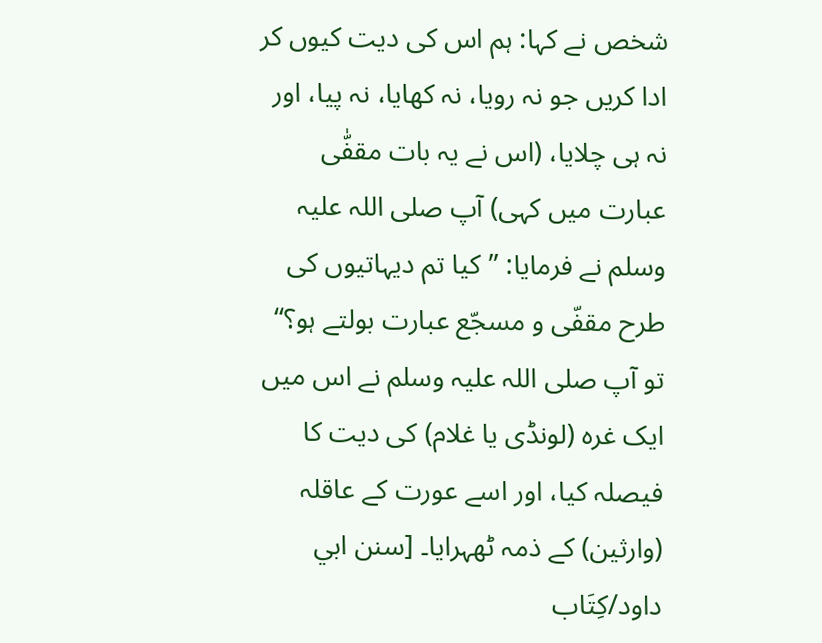شخص نے کہا: ہم اس کی دیت کیوں کر ادا کریں جو نہ رویا، نہ کھایا، نہ پیا، اور نہ ہی چلایا، (اس نے یہ بات مقفّٰی عبارت میں کہی) آپ صلی اللہ علیہ وسلم نے فرمایا: ”کیا تم دیہاتیوں کی طرح مقفّی و مسجّع عبارت بولتے ہو؟“ تو آپ صلی اللہ علیہ وسلم نے اس میں ایک غرہ (لونڈی یا غلام) کی دیت کا فیصلہ کیا، اور اسے عورت کے عاقلہ (وارثین) کے ذمہ ٹھہرایا۔ [سنن ابي داود/كِتَاب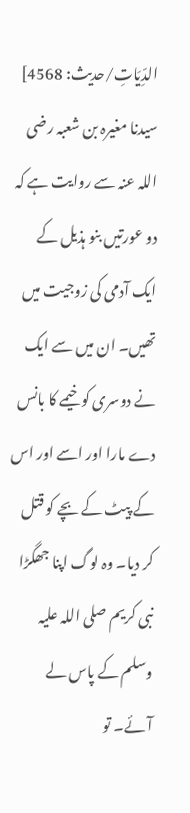الدِّيَاتِ/حدیث: 4568]
سیدنا مغیرہ بن شعبہ رضی اللہ عنہ سے روایت ہے کہ دو عورتیں بنو ہذیل کے ایک آدمی کی زوجیت میں تھیں۔ ان میں سے ایک نے دوسری کو خیمے کا بانس دے مارا اور اسے اور اس کے پیٹ کے بچے کو قتل کر دیا۔ وہ لوگ اپنا جھگڑا نبی کریم صلی اللہ علیہ وسلم کے پاس لے آئے۔ تو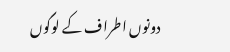دونوں اطراف کے لوگوں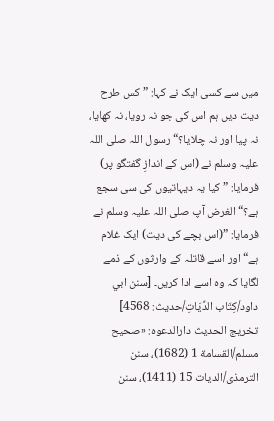میں سے کسی ایک نے کہا: ”کس طرح دیت دیں ہم اس کی جو نہ رویا، نہ کھایا، نہ پیا اور نہ چلایا؟“ رسول اللہ صلی اللہ علیہ وسلم نے (اس کے اندازِ گفتگو پر) فرمایا: ”کیا یہ دیہاتیوں کی سی سجع ہے؟“ الغرض آپ صلی اللہ علیہ وسلم نے فرمایا: ”(اس بچے کی دیت) ایک غلام ہے“ اور اسے قاتلہ کے وارثوں کے ذمے لگایا کہ وہ اسے ادا کریں۔ [سنن ابي داود/كِتَاب الدِّيَاتِ/حدیث: 4568]
تخریج الحدیث دارالدعوہ: «صحیح مسلم/القسامة 1 (1682)، سنن الترمذی/الدیات 15 (1411)، سنن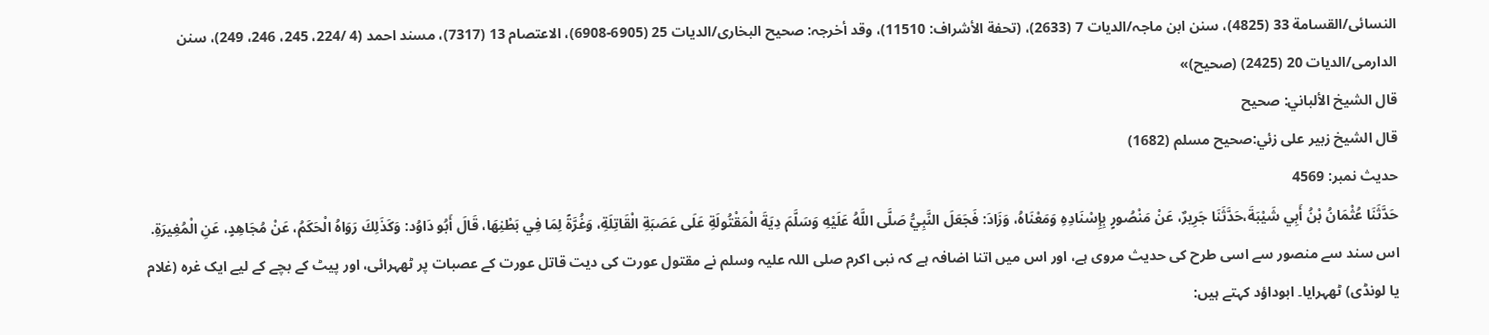النسائی/القسامة 33 (4825)، سنن ابن ماجہ/الدیات 7 (2633)، (تحفة الأشراف: 11510)، وقد أخرجہ: صحیح البخاری/الدیات 25 (6905-6908)، الاعتصام 13 (7317)، مسند احمد (4 /224، 245، 246، 249)، سنن الدارمی/الدیات 20 (2425) (صحیح)»
قال الشيخ الألباني: صحيح
قال الشيخ زبير على زئي:صحيح مسلم (1682)
حدیث نمبر: 4569
حَدَّثَنَا عُثْمَانُ بْنُ أَبِي شَيْبَةَ،حَدَّثَنَا جَرِيرٌ، عَنْ مَنْصُورٍ بِإِسْنَادِهِ وَمَعْنَاهُ، وَزَادَ: فَجَعَلَ النَّبِيُّ صَلَّى اللَّهُ عَلَيْهِ وَسَلَّمَ دِيَةَ الْمَقْتُولَةِ عَلَى عَصَبَةِ الْقَاتِلَةِ، وَغُرَّةً لِمَا فِي بَطْنِهَا، قَالَ أَبُو دَاوُد: وَكَذَلِكَ رَوَاهُ الْحَكَمُ، عَنْ مُجَاهِدٍ، عَنِ الْمُغِيرَةِ.
اس سند سے منصور سے اسی طرح کی حدیث مروی ہے، اور اس میں اتنا اضافہ ہے کہ نبی اکرم صلی اللہ علیہ وسلم نے مقتول عورت کی دیت قاتل عورت کے عصبات پر ٹھہرائی، اور پیٹ کے بچے کے لیے ایک غرہ (غلام یا لونڈی) ٹھہرایا۔ ابوداؤد کہتے ہیں: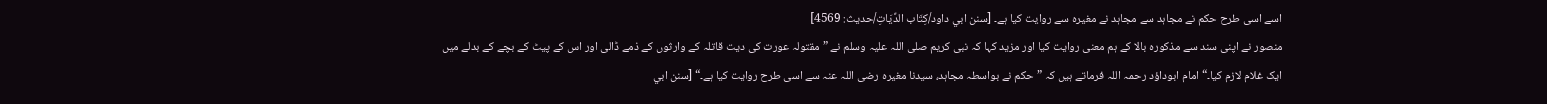اسے اسی طرح حکم نے مجاہد سے مجاہد نے مغیرہ سے روایت کیا ہے۔ [سنن ابي داود/كِتَاب الدِّيَاتِ/حدیث: 4569]
منصور نے اپنی سند سے مذکورہ بالا کے ہم معنی روایت کیا اور مزید کہا کہ نبی کریم صلی اللہ علیہ وسلم نے ”مقتولہ عورت کی دیت قاتلہ کے وارثوں کے ذمے ڈالی اور اس کے پیٹ کے بچے کے بدلے میں ایک غلام لازم کیا۔“ امام ابوداؤد رحمہ اللہ فرماتے ہیں کہ ”حکم نے بواسطہ مجاہد، سیدنا مغیرہ رضی اللہ عنہ سے اسی طرح روایت کیا ہے۔“ [سنن ابي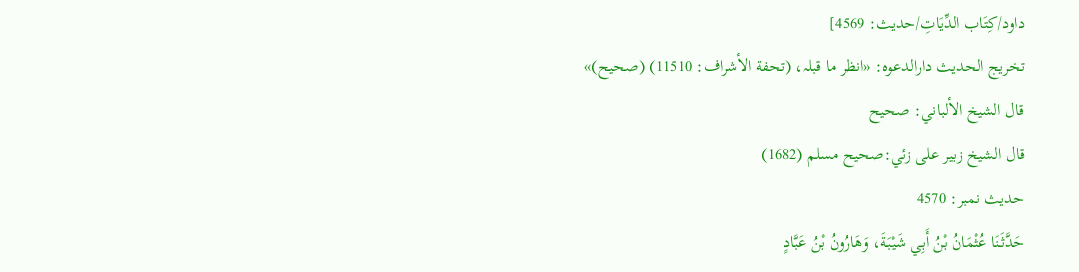داود/كِتَاب الدِّيَاتِ/حدیث: 4569]
تخریج الحدیث دارالدعوہ: «انظر ما قبلہ، (تحفة الأشراف: 11510) (صحیح)»
قال الشيخ الألباني: صحيح
قال الشيخ زبير على زئي:صحيح مسلم (1682)
حدیث نمبر: 4570
حَدَّثَنَا عُثْمَانُ بْنُ أَبِي شَيْبَةَ، وَهَارُونُ بْنُ عَبَّادٍ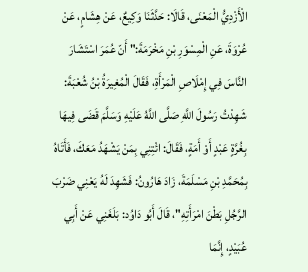الْأَزْدِيُّ الْمَعْنَى، قَالَا: حَدَّثَنَا وَكِيعٌ، عَنْ هِشَامٍ، عَنْ عُرْوَةَ، عَنِ الْمِسْوَرِ بْنِ مَخْرَمَةَ:" أَنّ عُمَرَ اسْتَشَارَ النَّاسَ فِي إِمْلَاصِ الْمَرْأَةِ، فَقَالَ الْمُغِيرَةُ بْنُ شُعْبَةَ: شَهِدْتُ رَسُولَ اللَّهِ صَلَّى اللَّهُ عَلَيْهِ وَسَلَّمَ قَضَى فِيهَا بِغُرَّةٍ عَبْدٍ أَوْ أَمَةٍ، فَقَالَ: ائْتِنِي بِمَنْ يَشْهَدُ مَعَكَ، فَأَتَاهُ بِمُحَمَّدِ بْنِ مَسْلَمَةَ، زَادَ هَارُونُ: فَشَهِدَ لَهُ يَعْنِي ضَرْبَ الرَّجُلِ بَطْنَ امْرَأَتِهِ"، قَالَ أَبُو دَاوُد: بَلَغَنِي عَنْ أَبِي عُبَيْدٍ، إِنَّمَا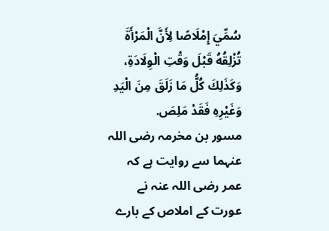سُمِّيَ إِمْلَاصًا لِأَنَّ الْمَرْأَةَ تُزْلِقُهُ قَبْلَ وَقْتِ الْوِلَادَةِ، وَكَذَلِكَ كُلُّ مَا زَلَقَ مِنَ الْيَدِ وَغَيْرِهِ فَقَدْ مَلِصَ.
مسور بن مخرمہ رضی اللہ عنہما سے روایت ہے کہ عمر رضی اللہ عنہ نے عورت کے املاص کے بارے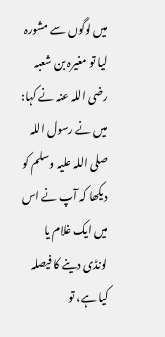میں لوگوں سے مشورہ لیا تو مغیرہ بن شعبہ رضی اللہ عنہ نے کہا: میں نے رسول اللہ صلی اللہ علیہ وسلم کو دیکھا کہ آپ نے اس میں ایک غلام یا لونڈی دینے کا فیصلہ کیا ہے، تو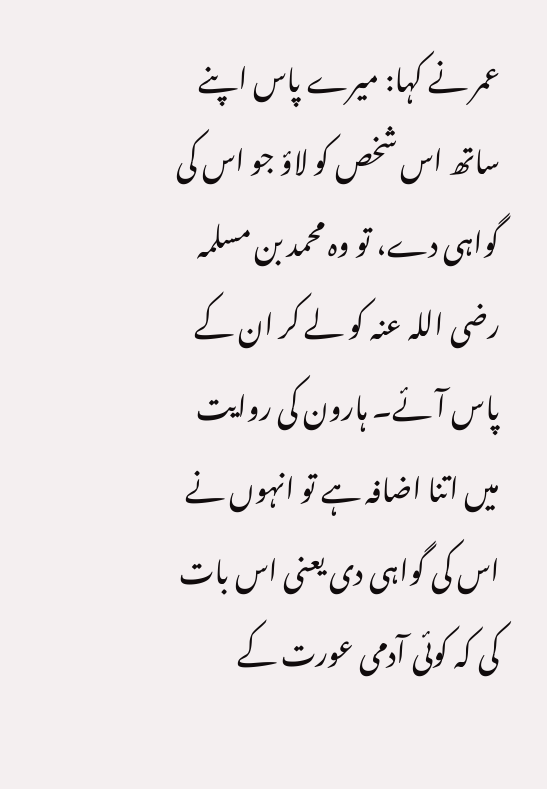عمر نے کہا: میرے پاس اپنے ساتھ اس شخص کو لاؤ جو اس کی گواہی دے، تو وہ محمد بن مسلمہ رضی اللہ عنہ کو لے کر ان کے پاس آئے۔ ہارون کی روایت میں اتنا اضافہ ہے تو انہوں نے اس کی گواہی دی یعنی اس بات کی کہ کوئی آدمی عورت کے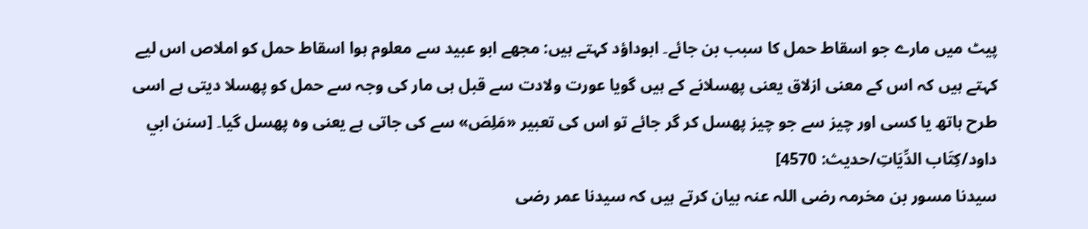پیٹ میں مارے جو اسقاط حمل کا سبب بن جائے۔ ابوداؤد کہتے ہیں: مجھے ابو عبید سے معلوم ہوا اسقاط حمل کو املاص اس لیے کہتے ہیں کہ اس کے معنی ازلاق یعنی پھسلانے کے ہیں گویا عورت ولادت سے قبل ہی مار کی وجہ سے حمل کو پھسلا دیتی ہے اسی طرح ہاتھ یا کسی اور چیز سے جو چیز پھسل کر گر جائے تو اس کی تعبیر «مَلِصَ» سے کی جاتی ہے یعنی وہ پھسل گیا۔ [سنن ابي داود/كِتَاب الدِّيَاتِ/حدیث: 4570]
سیدنا مسور بن مخرمہ رضی اللہ عنہ بیان کرتے ہیں کہ سیدنا عمر رضی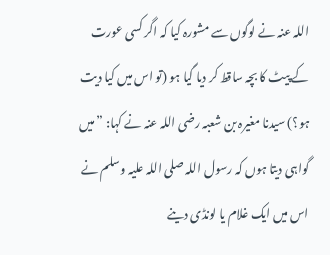اللہ عنہ نے لوگوں سے مشورہ کیا کہ اگر کسی عورت کے پیٹ کا بچہ ساقط کر دیا گیا ہو (تو اس میں کیا دیت ہو؟) سیدنا مغیرہ بن شعبہ رضی اللہ عنہ نے کہا: ”میں گواہی دیتا ہوں کہ رسول اللہ صلی اللہ علیہ وسلم نے اس میں ایک غلام یا لونڈی دینے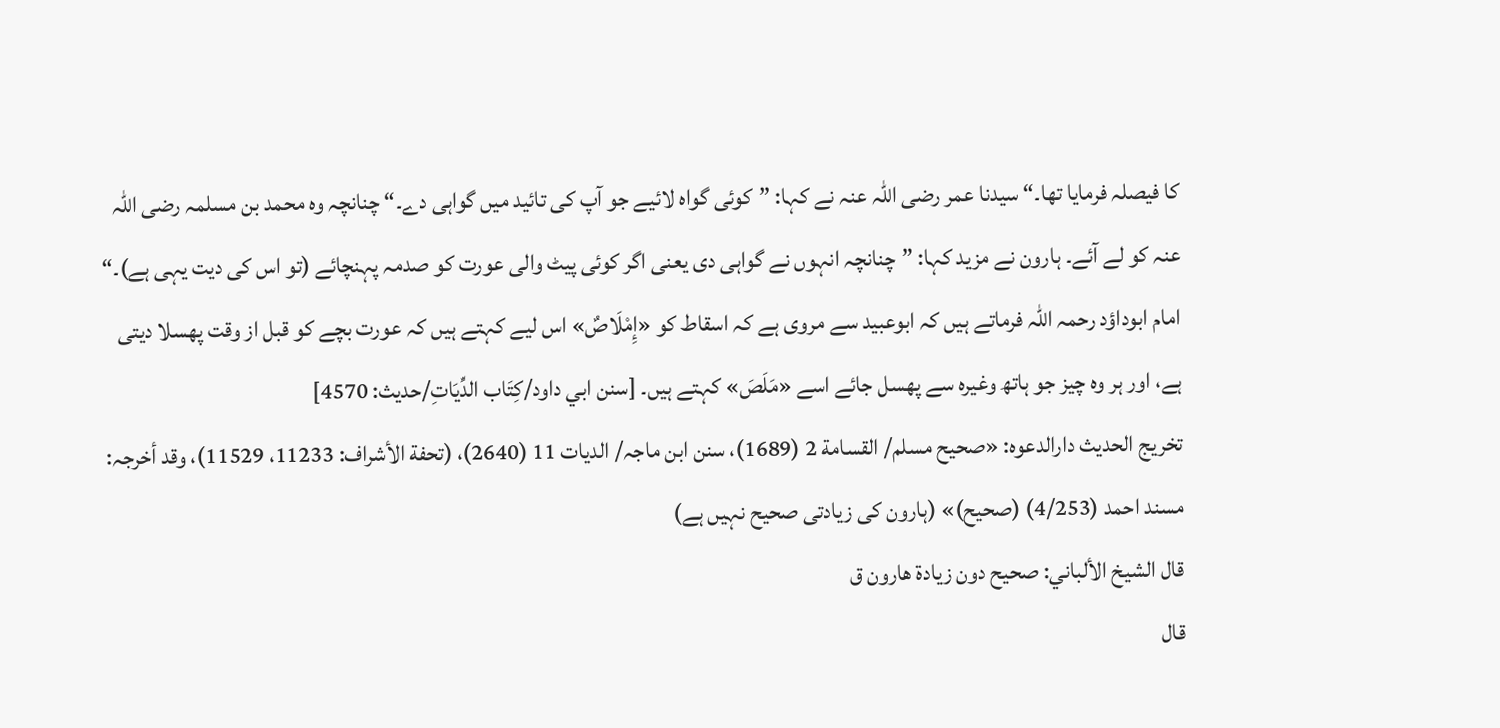کا فیصلہ فرمایا تھا۔“ سیدنا عمر رضی اللہ عنہ نے کہا: ”کوئی گواہ لائیے جو آپ کی تائید میں گواہی دے۔“ چنانچہ وہ محمد بن مسلمہ رضی اللہ عنہ کو لے آئے۔ ہارون نے مزید کہا: ”چنانچہ انہوں نے گواہی دی یعنی اگر کوئی پیٹ والی عورت کو صدمہ پہنچائے (تو اس کی دیت یہی ہے)۔“ امام ابوداؤد رحمہ اللہ فرماتے ہیں کہ ابوعبید سے مروی ہے کہ اسقاط کو «إِمْلَاصٌ» اس لیے کہتے ہیں کہ عورت بچے کو قبل از وقت پھسلا دیتی ہے، اور ہر وہ چیز جو ہاتھ وغیرہ سے پھسل جائے اسے «مَلَصَ» کہتے ہیں۔ [سنن ابي داود/كِتَاب الدِّيَاتِ/حدیث: 4570]
تخریج الحدیث دارالدعوہ: «صحیح مسلم/ القسامة 2 (1689)، سنن ابن ماجہ/ الدیات 11 (2640)، (تحفة الأشراف: 11233، 11529)، وقد أخرجہ: مسند احمد (4/253) (صحیح)» (ہارون کی زیادتی صحیح نہیں ہے)
قال الشيخ الألباني: صحيح دون زيادة هارون ق
قال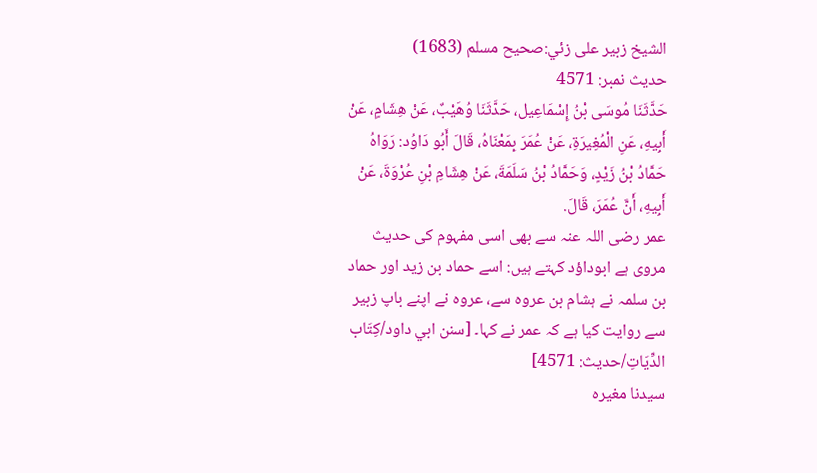الشيخ زبير على زئي:صحيح مسلم (1683)
حدیث نمبر: 4571
حَدَّثَنَا مُوسَى بْنُ إِسْمَاعِيل، حَدَّثَنَا وُهَيْبٌ، عَنْ هِشَامٍ، عَنْ أَبِيهِ، عَنِ الْمُغِيرَةِ، عَنْ عُمَرَ بِمَعْنَاهُ، قَالَ أَبُو دَاوُد: رَوَاهُ حَمَّادُ بْنُ زَيْدٍ، وَحَمَّادُ بْنُ سَلَمَةَ، عَنْ هِشَامِ بْنِ عُرْوَةَ، عَنْ أَبِيهِ، أَنَّ عُمَرَ، قَالَ.
عمر رضی اللہ عنہ سے بھی اسی مفہوم کی حدیث مروی ہے ابوداؤد کہتے ہیں: اسے حماد بن زید اور حماد بن سلمہ نے ہشام بن عروہ سے، عروہ نے اپنے باپ زبیر سے روایت کیا ہے کہ عمر نے کہا۔ [سنن ابي داود/كِتَاب الدِّيَاتِ/حدیث: 4571]
سیدنا مغیرہ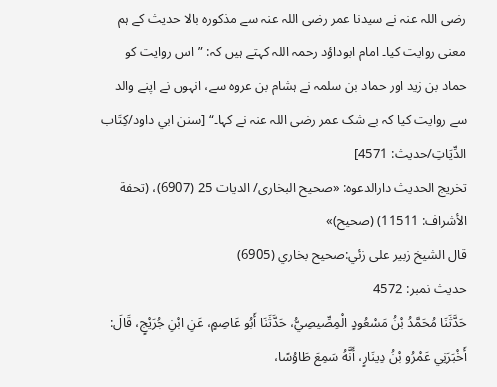رضی اللہ عنہ نے سیدنا عمر رضی اللہ عنہ سے مذکورہ بالا حدیث کے ہم معنی روایت کیا۔ امام ابوداؤد رحمہ اللہ کہتے ہیں کہ: ”اس روایت کو حماد بن زید اور حماد بن سلمہ نے ہشام بن عروہ سے، انہوں نے اپنے والد سے روایت کیا کہ بے شک عمر رضی اللہ عنہ نے کہا۔“ [سنن ابي داود/كِتَاب الدِّيَاتِ/حدیث: 4571]
تخریج الحدیث دارالدعوہ: «صحیح البخاری/ الدیات 25 (6907)، (تحفة الأشراف: 11511) (صحیح)»
قال الشيخ زبير على زئي:صحيح بخاري (6905)
حدیث نمبر: 4572
حَدَّثَنَا مُحَمَّدُ بْنُ مَسْعُودٍ الْمِصِّيصِيُّ، حَدَّثَنَا أَبُو عَاصِمٍ، عَنِ ابْنِ جُرَيْجٍ، قَالَ: أَخْبَرَنِي عَمْرُو بْنُ دِينَارٍ، أَنَّهُ سَمِعَ طَاوُسًا،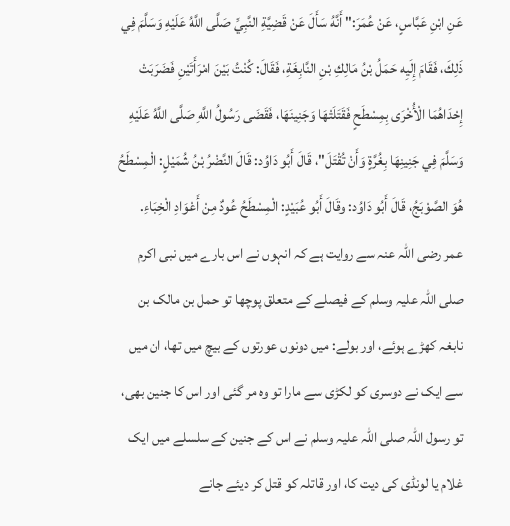عَنِ ابْنِ عَبَّاسٍ، عَنْ عُمَرَ:" أَنَّهُ سَأَلَ عَنْ قَضِيَّةِ النَّبِيِّ صَلَّى اللَّهُ عَلَيْهِ وَسَلَّمَ فِي ذَلِكَ، فَقَامَ إِلَيِه حَمَلُ بْنُ مَالِكِ بْنِ النَّابِغَةِ، فَقَالَ: كُنْتُ بَيْنَ امْرَأَتَيْنِ فَضَرَبَتْ إِحْدَاهُمَا الْأُخْرَى بِمِسْطَحٍ فَقَتَلَتْهَا وَجَنِينَهَا، فَقَضَى رَسُولُ اللَّهِ صَلَّى اللَّهُ عَلَيْهِ وَسَلَّمَ فِي جَنِينِهَا بِغُرَّةٍ وَأَنْ تُقْتَلَ"، قَالَ أَبُو دَاوُد: قَالَ النَّضْرُ بْنُ شُمَيْلٍ: الْمِسْطَحُ هُوَ الصَّوْبَجُ، قَالَ أَبُو دَاوُد: وقَالَ أَبُو عُبَيْدٍ: الْمِسْطَحُ عُودٌ مِنْ أَعْوَادِ الْخِبَاءِ.
عمر رضی اللہ عنہ سے روایت ہے کہ انہوں نے اس بارے میں نبی اکرم صلی اللہ علیہ وسلم کے فیصلے کے متعلق پوچھا تو حمل بن مالک بن نابغہ کھڑے ہوئے، اور بولے: میں دونوں عورتوں کے بیچ میں تھا، ان میں سے ایک نے دوسری کو لکڑی سے مارا تو وہ مر گئی اور اس کا جنین بھی، تو رسول اللہ صلی اللہ علیہ وسلم نے اس کے جنین کے سلسلے میں ایک غلام یا لونڈی کی دیت کا، اور قاتلہ کو قتل کر دیئے جانے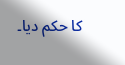کا حکم دیا۔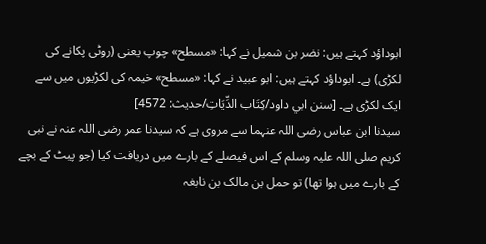ابوداؤد کہتے ہیں: نضر بن شمیل نے کہا: «مسطح» چوپ یعنی (روٹی پکانے کی لکڑی) ہے۔ ابوداؤد کہتے ہیں: ابو عبید نے کہا: «مسطح» خیمہ کی لکڑیوں میں سے ایک لکڑی ہے۔ [سنن ابي داود/كِتَاب الدِّيَاتِ/حدیث: 4572]
سیدنا ابن عباس رضی اللہ عنہما سے مروی ہے کہ سیدنا عمر رضی اللہ عنہ نے نبی کریم صلی اللہ علیہ وسلم کے اس فیصلے کے بارے میں دریافت کیا (جو پیٹ کے بچے کے بارے میں ہوا تھا) تو حمل بن مالک بن نابغہ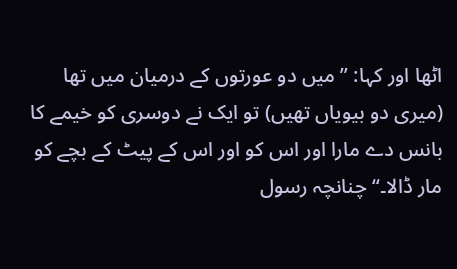اٹھا اور کہا: ”میں دو عورتوں کے درمیان میں تھا (میری دو بیویاں تھیں) تو ایک نے دوسری کو خیمے کا بانس دے مارا اور اس کو اور اس کے پیٹ کے بچے کو مار ڈالا۔“ چنانچہ رسول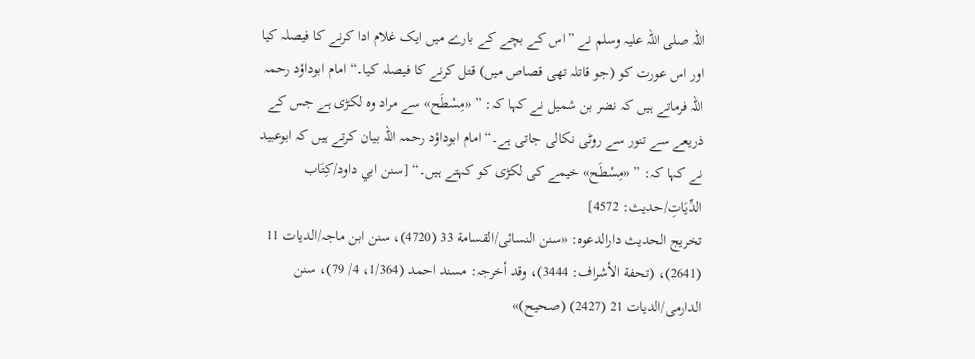اللہ صلی اللہ علیہ وسلم نے ”اس کے بچے کے بارے میں ایک غلام ادا کرنے کا فیصلہ کیا اور اس عورت کو (جو قاتلہ تھی قصاص میں) قتل کرنے کا فیصلہ کیا۔“ امام ابوداؤد رحمہ اللہ فرماتے ہیں کہ نضر بن شمیل نے کہا کہ: ” «مِسْطَح» سے مراد وہ لکڑی ہے جس کے ذریعے سے تنور سے روٹی نکالی جاتی ہے۔“ امام ابوداؤد رحمہ اللہ بیان کرتے ہیں کہ ابوعبید نے کہا کہ: ” «مِسْطَح» خیمے کی لکڑی کو کہتے ہیں۔“ [سنن ابي داود/كِتَاب الدِّيَاتِ/حدیث: 4572]
تخریج الحدیث دارالدعوہ: «سنن النسائی/القسامة 33 (4720)، سنن ابن ماجہ/الدیات 11 (2641)، (تحفة الأشراف: 3444)، وقد أخرجہ: مسند احمد (1/364، 4/ 79)، سنن الدارمی/الدیات 21 (2427) (صحیح)»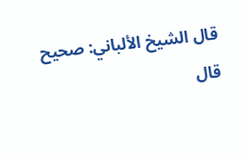قال الشيخ الألباني: صحيح
قال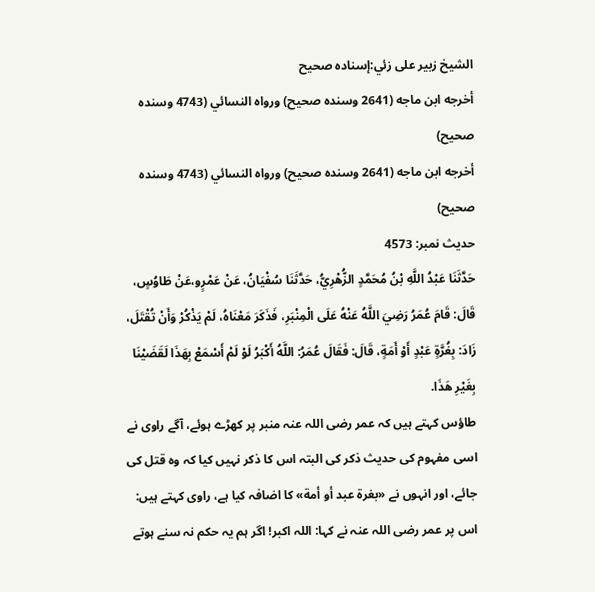الشيخ زبير على زئي:إسناده صحيح
أخرجه ابن ماجه (2641 وسنده صحيح) ورواه النسائي (4743 وسنده صحيح)
أخرجه ابن ماجه (2641 وسنده صحيح) ورواه النسائي (4743 وسنده صحيح)
حدیث نمبر: 4573
حَدَّثَنَا عَبْدُ اللَّهِ بْنُ مُحَمَّدٍ الزُّهْرِيُّ، حَدَّثَنَا سُفْيَانُ، عَنْ عَمْرٍو،عَنْ طَاوُسٍ، قَالَ: قَامَ عُمَرُ رَضِيَ اللَّهُ عَنْهُ عَلَى الْمِنْبَرِ، فَذَكَرَ مَعْنَاهُ، لَمْ يَذْكُرْ وَأَنْ تُقْتَلَ، زَادَ: بِغُرَّةٍ عَبْدٍ أَوْ أَمَةٍ، قَالَ: فَقَالَ عُمَرُ: اللَّهُ أَكْبَرُ لَوْ لَمْ أَسْمَعْ بِهَذَا لَقَضَيْنَا بِغَيْرِ هَذَا.
طاؤس کہتے ہیں کہ عمر رضی اللہ عنہ منبر پر کھڑے ہوئے، آگے راوی نے اسی مفہوم کی حدیث ذکر کی البتہ اس کا ذکر نہیں کیا کہ وہ قتل کی جائے، اور انہوں نے «بغرة عبد أو أمة» کا اضافہ کیا ہے، راوی کہتے ہیں: اس پر عمر رضی اللہ عنہ نے کہا: اللہ اکبر! اگر ہم یہ حکم نہ سنے ہوتے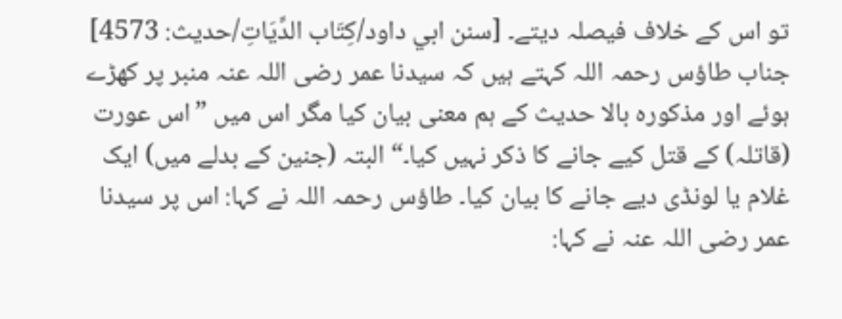تو اس کے خلاف فیصلہ دیتے۔ [سنن ابي داود/كِتَاب الدِّيَاتِ/حدیث: 4573]
جناب طاؤس رحمہ اللہ کہتے ہیں کہ سیدنا عمر رضی اللہ عنہ منبر پر کھڑے ہوئے اور مذکورہ بالا حدیث کے ہم معنی بیان کیا مگر اس میں ”اس عورت (قاتلہ) کے قتل کیے جانے کا ذکر نہیں کیا۔“ البتہ (جنین کے بدلے میں) ایک غلام یا لونڈی دیے جانے کا بیان کیا۔ طاؤس رحمہ اللہ نے کہا: اس پر سیدنا عمر رضی اللہ عنہ نے کہا: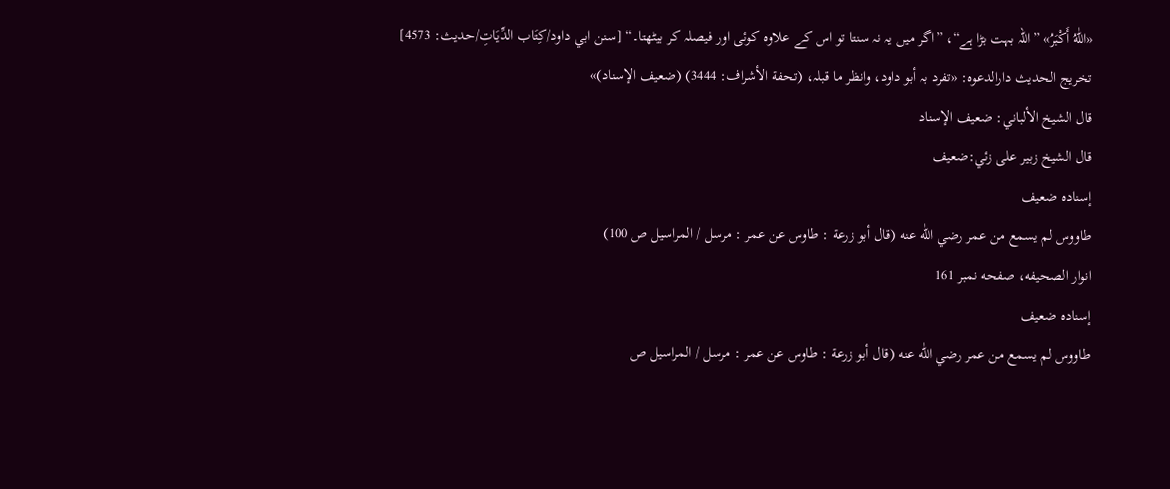«اللّٰهُ أَكْبَرُ» ”اللہ بہت بڑا ہے“، ”اگر میں یہ نہ سنتا تو اس کے علاوہ کوئی اور فیصلہ کر بیٹھتا۔“ [سنن ابي داود/كِتَاب الدِّيَاتِ/حدیث: 4573]
تخریج الحدیث دارالدعوہ: «تفرد بہ أبو داود، وانظر ما قبلہ، (تحفة الأشراف: 3444) (ضعیف الإسناد)»
قال الشيخ الألباني: ضعيف الإسناد
قال الشيخ زبير على زئي:ضعيف
إسناده ضعيف
طاووس لم يسمع من عمر رضي اللّٰه عنه (قال أبو زرعة : طاوس عن عمر : مرسل / المراسيل ص 100)
انوار الصحيفه، صفحه نمبر 161
إسناده ضعيف
طاووس لم يسمع من عمر رضي اللّٰه عنه (قال أبو زرعة : طاوس عن عمر : مرسل / المراسيل ص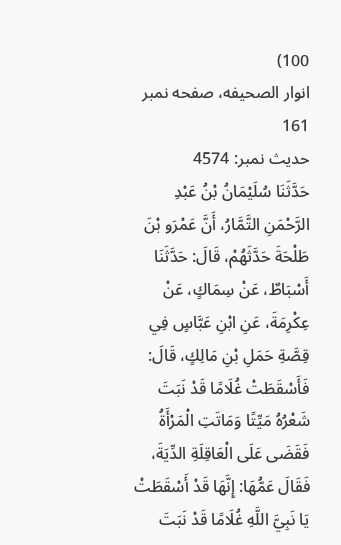100)
انوار الصحيفه، صفحه نمبر 161
حدیث نمبر: 4574
حَدَّثَنَا سُلَيْمَانُ بْنُ عَبْدِ الرَّحْمَنِ التَّمَّارُ، أَنَّ عَمْرَو بْنَ طَلْحَةَ حَدَّثَهُمْ، قَالَ: حَدَّثَنَا أَسْبَاطٌ، عَنْ سِمَاكٍ، عَنْ عِكْرِمَةَ، عَنِ ابْنِ عَبَّاسٍ فِي قِصَّةِ حَمَلِ بْنِ مَالِكٍ، قَالَ: فَأَسْقَطَتْ غُلَامًا قَدْ نَبَتَ شَعْرُهُ مَيِّتًا وَمَاتَتِ الْمَرْأَةُ فَقَضَى عَلَى الْعَاقِلَةِ الدِّيَةَ، فَقَالَ عَمُّهَا: إِنَّهَا قَدْ أَسْقَطَتْ يَا نَبِيَّ اللَّهِ غُلَامًا قَدْ نَبَتَ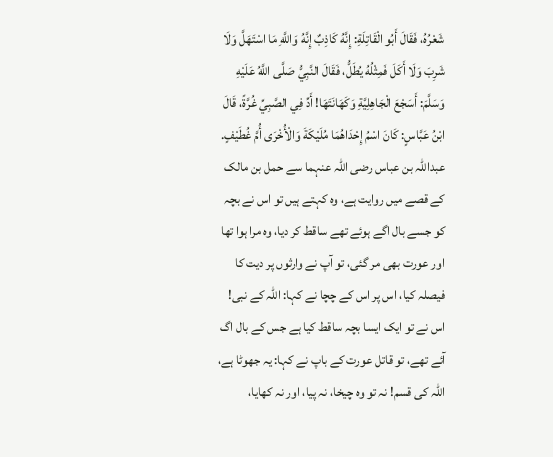شَعْرُهُ، فَقَالَ أَبُو الْقَاتِلَةِ: إِنَّهُ كَاذِبٌ إِنَّهُ وَاللَّهِ مَا اسْتَهَلَّ وَلَا شَرِبَ وَلَا أَكَلَ فَمِثْلُهُ يُطَلُّ، فَقَالَ النَّبِيُّ صَلَّى اللَّهُ عَلَيْهِ وَسَلَّمَ: أَسَجْعَ الْجَاهِلِيَّةِ وَكَهَانَتَهَا! أَدِّ فِي الصَّبِيِّ غُرَّةً، قَالَ ابْنُ عَبَّاسٍ: كَانَ اسْمُ إِحْدَاهُمَا مُلَيْكَةَ وَالْأُخْرَى أُمَّ غُطَيْفٍ.
عبداللہ بن عباس رضی اللہ عنہما سے حمل بن مالک کے قصے میں روایت ہے، وہ کہتے ہیں تو اس نے بچہ کو جسے بال اگے ہوئے تھے ساقط کر دیا، وہ مرا ہوا تھا اور عورت بھی مر گئی، تو آپ نے وارثوں پر دیت کا فیصلہ کیا، اس پر اس کے چچا نے کہا: اللہ کے نبی! اس نے تو ایک ایسا بچہ ساقط کیا ہے جس کے بال اگ آئے تھے، تو قاتل عورت کے باپ نے کہا: یہ جھوٹا ہے، اللہ کی قسم! نہ تو وہ چیخا، نہ پیا، اور نہ کھایا،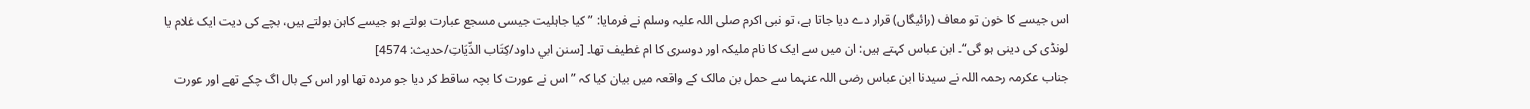اس جیسے کا خون تو معاف (رائیگاں) قرار دے دیا جاتا ہے، تو نبی اکرم صلی اللہ علیہ وسلم نے فرمایا: ”کیا جاہلیت جیسی مسجع عبارت بولتے ہو جیسے کاہن بولتے ہیں، بچے کی دیت ایک غلام یا لونڈی کی دینی ہو گی“۔ ابن عباس کہتے ہیں: ان میں سے ایک کا نام ملیکہ اور دوسری کا ام غطیف تھا۔ [سنن ابي داود/كِتَاب الدِّيَاتِ/حدیث: 4574]
جناب عکرمہ رحمہ اللہ نے سیدنا ابن عباس رضی اللہ عنہما سے حمل بن مالک کے واقعہ میں بیان کیا کہ ”اس نے عورت کا بچہ ساقط کر دیا جو مردہ تھا اور اس کے بال اگ چکے تھے اور عورت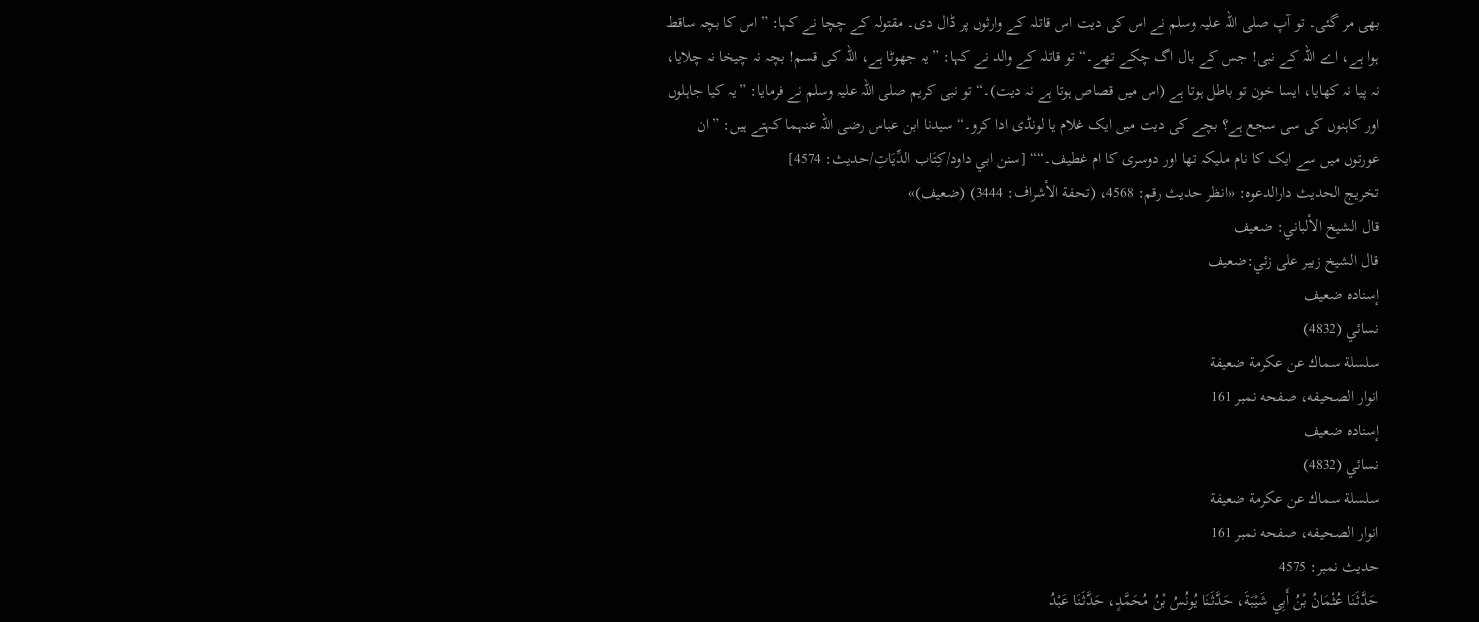بھی مر گئی۔ تو آپ صلی اللہ علیہ وسلم نے اس کی دیت اس قاتلہ کے وارثوں پر ڈال دی۔ مقتولہ کے چچا نے کہا: ”اس کا بچہ ساقط ہوا ہے، اے اللہ کے نبی! جس کے بال اگ چکے تھے۔“ تو قاتلہ کے والد نے کہا: ”یہ جھوٹا ہے، اللہ کی قسم! بچہ نہ چیخا نہ چلایا، نہ پیا نہ کھایا، ایسا خون تو باطل ہوتا ہے (اس میں قصاص ہوتا ہے نہ دیت)۔“ تو نبی کریم صلی اللہ علیہ وسلم نے فرمایا: ”یہ کیا جاہلوں اور کاہنوں کی سی سجع ہے؟ بچے کی دیت میں ایک غلام یا لونڈی ادا کرو۔“ سیدنا ابن عباس رضی اللہ عنہما کہتے ہیں: ”ان عورتوں میں سے ایک کا نام ملیکہ تھا اور دوسری کا ام غطیف۔““ [سنن ابي داود/كِتَاب الدِّيَاتِ/حدیث: 4574]
تخریج الحدیث دارالدعوہ: «انظر حدیث رقم: 4568، (تحفة الأشراف: 3444) (ضعیف)»
قال الشيخ الألباني: ضعيف
قال الشيخ زبير على زئي:ضعيف
إسناده ضعيف
نسائي (4832)
سلسلة سماك عن عكرمة ضعيفة
انوار الصحيفه، صفحه نمبر 161
إسناده ضعيف
نسائي (4832)
سلسلة سماك عن عكرمة ضعيفة
انوار الصحيفه، صفحه نمبر 161
حدیث نمبر: 4575
حَدَّثَنَا عُثْمَانُ بْنُ أَبِي شَيْبَةَ، حَدَّثَنَا يُونُسُ بْنُ مُحَمَّدٍ، حَدَّثَنَا عَبْدُ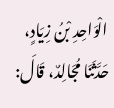الْوَاحِدِ بْنُ زِيَادٍ، حَدَّثَنَا مُجَالِدٌ، قَالَ: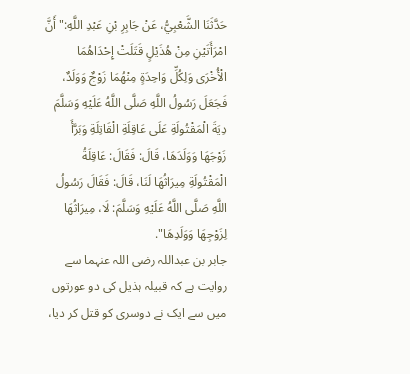حَدَّثَنَا الشَّعْبِيُّ، عَنْ جَابِرِ بْنِ عَبْدِ اللَّهِ:" أَنَّ امْرَأَتَيْنِ مِنْ هُذَيْلٍ قَتَلَتْ إِحْدَاهُمَا الْأُخْرَى وَلِكُلِّ وَاحِدَةٍ مِنْهُمَا زَوْجٌ وَوَلَدٌ، فَجَعَلَ رَسُولُ اللَّهِ صَلَّى اللَّهُ عَلَيْهِ وَسَلَّمَ دِيَةَ الْمَقْتُولَةِ عَلَى عَاقِلَةِ الْقَاتِلَةِ وَبَرَّأَ زَوْجَهَا وَوَلَدَهَا، قَالَ: فَقَالَ: عَاقِلَةُ الْمَقْتُولَةِ مِيرَاثُهَا لَنَا، قَالَ: فَقَالَ رَسُولُ اللَّهِ صَلَّى اللَّهُ عَلَيْهِ وَسَلَّمَ: لَا، مِيرَاثُهَا لِزَوْجِهَا وَوَلَدِهَا".
جابر بن عبداللہ رضی اللہ عنہما سے روایت ہے کہ قبیلہ ہذیل کی دو عورتوں میں سے ایک نے دوسری کو قتل کر دیا،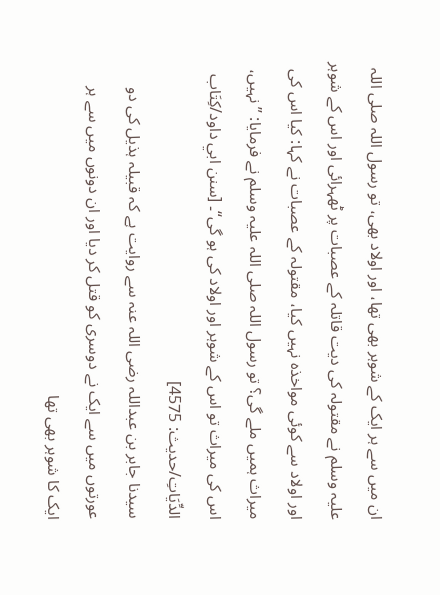ان میں سے ہر ایک کے شوہر بھی تھا، اور اولاد بھی، تو رسول اللہ صلی اللہ علیہ وسلم نے مقتولہ کی دیت قاتلہ کے عصبات پر ٹھہرائی اور اس کے شوہر اور اولاد سے کوئی مواخذہ نہیں کیا، مقتولہ کے عصبات نے کہا: کیا اس کی میراث ہمیں ملے گی؟ تو رسول اللہ صلی اللہ علیہ وسلم نے فرمایا: ”نہیں، اس کی میراث تو اس کے شوہر اور اولاد کی ہو گی“۔ [سنن ابي داود/كِتَاب الدِّيَاتِ/حدیث: 4575]
سیدنا جابر بن عبداللہ رضی اللہ عنہ سے روایت ہے کہ قبیلہ ہذیل کی دو عورتوں میں سے ایک نے دوسری کو قتل کر دیا اور ان دونوں میں سے ہر ایک کا شوہر بھی تھا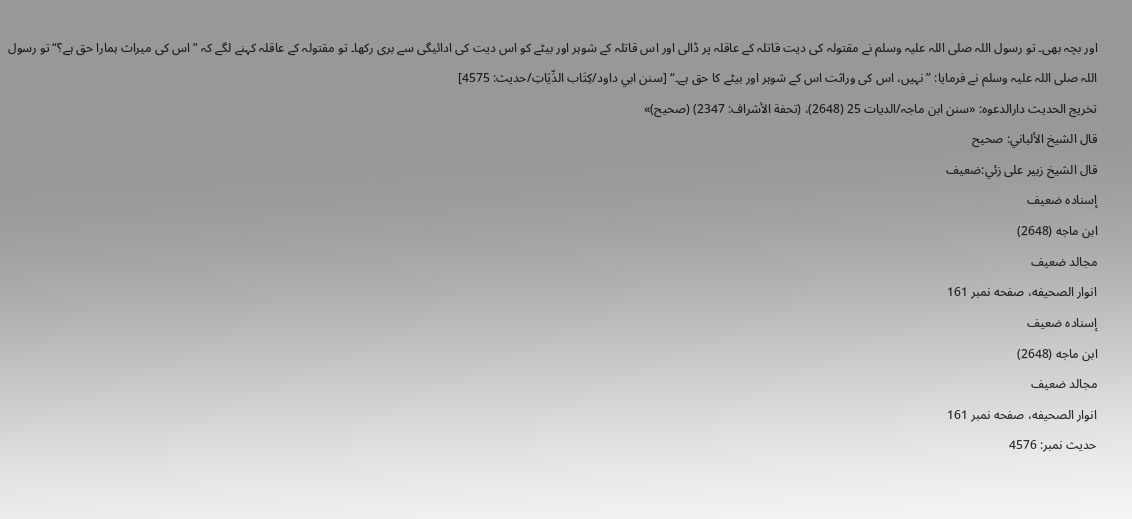اور بچہ بھی۔ تو رسول اللہ صلی اللہ علیہ وسلم نے مقتولہ کی دیت قاتلہ کے عاقلہ پر ڈالی اور اس قاتلہ کے شوہر اور بیٹے کو اس دیت کی ادائیگی سے بری رکھا۔ تو مقتولہ کے عاقلہ کہنے لگے کہ ”اس کی میراث ہمارا حق ہے؟“ تو رسول اللہ صلی اللہ علیہ وسلم نے فرمایا: ”نہیں، اس کی وراثت اس کے شوہر اور بیٹے کا حق ہے۔“ [سنن ابي داود/كِتَاب الدِّيَاتِ/حدیث: 4575]
تخریج الحدیث دارالدعوہ: «سنن ابن ماجہ/الدیات 25 (2648)، (تحفة الأشراف: 2347) (صحیح)»
قال الشيخ الألباني: صحيح
قال الشيخ زبير على زئي:ضعيف
إسناده ضعيف
ابن ماجه (2648)
مجالد ضعيف
انوار الصحيفه، صفحه نمبر 161
إسناده ضعيف
ابن ماجه (2648)
مجالد ضعيف
انوار الصحيفه، صفحه نمبر 161
حدیث نمبر: 4576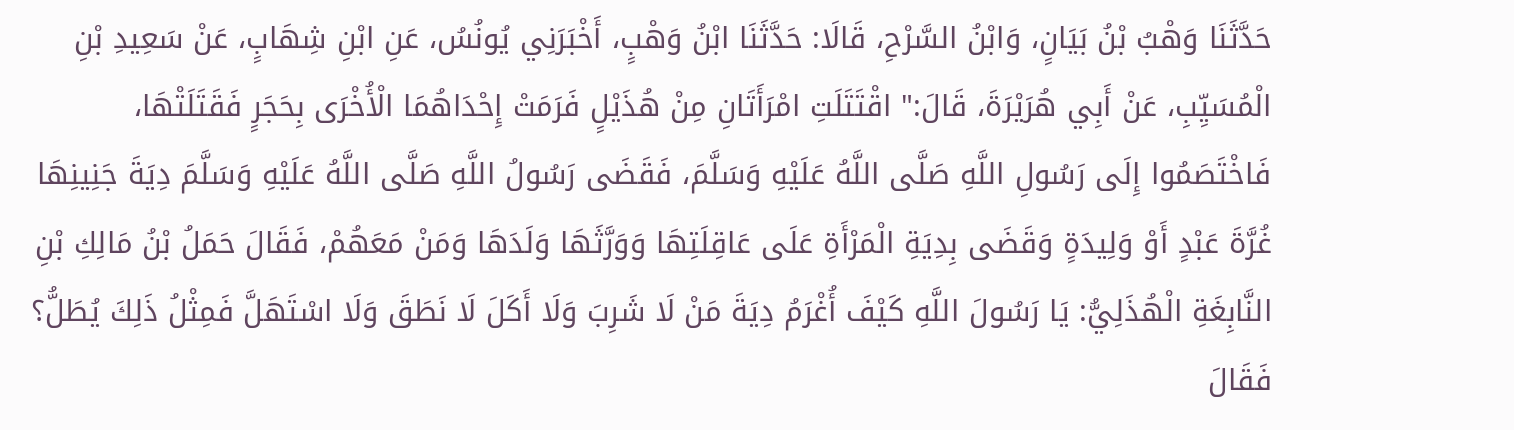حَدَّثَنَا وَهْبُ بْنُ بَيَانٍ، وَابْنُ السَّرْحِ، قَالَا: حَدَّثَنَا ابْنُ وَهْبٍ، أَخْبَرَنِي يُونُسُ، عَنِ ابْنِ شِهَابٍ، عَنْ سَعِيدِ بْنِ الْمُسَيِّبِ، عَنْ أَبِي هُرَيْرَةَ، قَالَ:" اقْتَتَلَتِ امْرَأَتَانِ مِنْ هُذَيْلٍ فَرَمَتْ إِحْدَاهُمَا الْأُخْرَى بِحَجَرٍ فَقَتَلَتْهَا، فَاخْتَصَمُوا إِلَى رَسُولِ اللَّهِ صَلَّى اللَّهُ عَلَيْهِ وَسَلَّمَ، فَقَضَى رَسُولُ اللَّهِ صَلَّى اللَّهُ عَلَيْهِ وَسَلَّمَ دِيَةَ جَنِينِهَا غُرَّةَ عَبْدٍ أَوْ وَلِيدَةٍ وَقَضَى بِدِيَةِ الْمَرْأَةِ عَلَى عَاقِلَتِهَا وَوَرَّثَهَا وَلَدَهَا وَمَنْ مَعَهُمْ، فَقَالَ حَمَلُ بْنُ مَالِكِ بْنِ النَّابِغَةِ الْهُذَلِيُّ: يَا رَسُولَ اللَّهِ كَيْفَ أُغْرَمُ دِيَةَ مَنْ لَا شَرِبَ وَلَا أَكَلَ لَا نَطَقَ وَلَا اسْتَهَلَّ فَمِثْلُ ذَلِكَ يُطَلُّ؟ فَقَالَ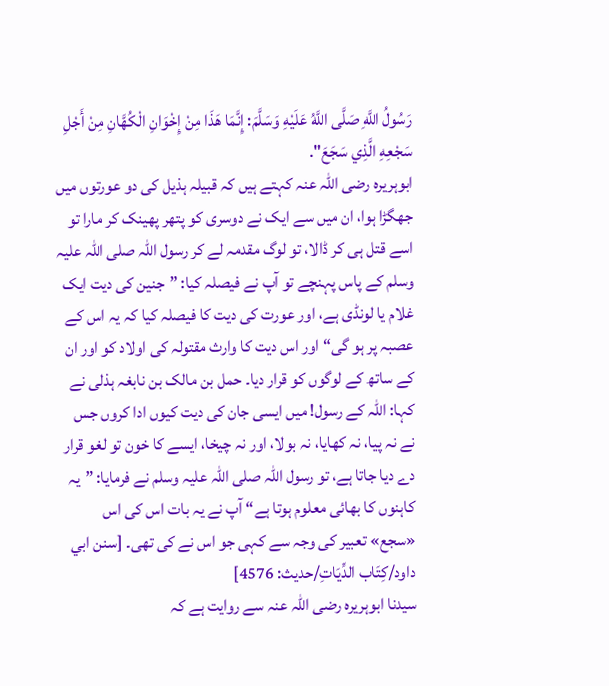رَسُولُ اللَّهِ صَلَّى اللَّهُ عَلَيْهِ وَسَلَّمَ: إِنَّمَا هَذَا مِنْ إِخْوَانِ الْكُهَّانِ مِنْ أَجْلِ سَجْعِهِ الَّذِي سَجَعَ".
ابوہریرہ رضی اللہ عنہ کہتے ہیں کہ قبیلہ ہذیل کی دو عورتوں میں جھگڑا ہوا، ان میں سے ایک نے دوسری کو پتھر پھینک کر مارا تو اسے قتل ہی کر ڈالا، تو لوگ مقدمہ لے کر رسول اللہ صلی اللہ علیہ وسلم کے پاس پہنچے تو آپ نے فیصلہ کیا: ”جنین کی دیت ایک غلام یا لونڈی ہے، اور عورت کی دیت کا فیصلہ کیا کہ یہ اس کے عصبہ پر ہو گی“ اور اس دیت کا وارث مقتولہ کی اولاد کو اور ان کے ساتھ کے لوگوں کو قرار دیا۔ حمل بن مالک بن نابغہ ہذلی نے کہا: اللہ کے رسول! میں ایسی جان کی دیت کیوں ادا کروں جس نے نہ پیا، نہ کھایا، نہ بولا، اور نہ چیخا، ایسے کا خون تو لغو قرار دے دیا جاتا ہے، تو رسول اللہ صلی اللہ علیہ وسلم نے فرمایا: ”یہ کاہنوں کا بھائی معلوم ہوتا ہے“ آپ نے یہ بات اس کی اس «سجع» تعبیر کی وجہ سے کہی جو اس نے کی تھی۔ [سنن ابي داود/كِتَاب الدِّيَاتِ/حدیث: 4576]
سیدنا ابوہریرہ رضی اللہ عنہ سے روایت ہے کہ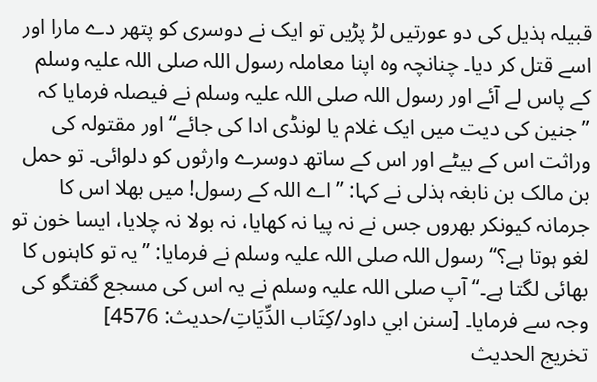قبیلہ ہذیل کی دو عورتیں لڑ پڑیں تو ایک نے دوسری کو پتھر دے مارا اور اسے قتل کر دیا۔ چنانچہ وہ اپنا معاملہ رسول اللہ صلی اللہ علیہ وسلم کے پاس لے آئے اور رسول اللہ صلی اللہ علیہ وسلم نے فیصلہ فرمایا کہ ”جنین کی دیت میں ایک غلام یا لونڈی ادا کی جائے“ اور مقتولہ کی وراثت اس کے بیٹے اور اس کے ساتھ دوسرے وارثوں کو دلوائی۔ تو حمل بن مالک بن نابغہ ہذلی نے کہا: ”اے اللہ کے رسول! میں بھلا اس کا جرمانہ کیونکر بھروں جس نے نہ پیا نہ کھایا، نہ بولا نہ چلایا، ایسا خون تو لغو ہوتا ہے؟“ رسول اللہ صلی اللہ علیہ وسلم نے فرمایا: ”یہ تو کاہنوں کا بھائی لگتا ہے۔“ آپ صلی اللہ علیہ وسلم نے یہ اس کی مسجع گفتگو کی وجہ سے فرمایا۔ [سنن ابي داود/كِتَاب الدِّيَاتِ/حدیث: 4576]
تخریج الحدیث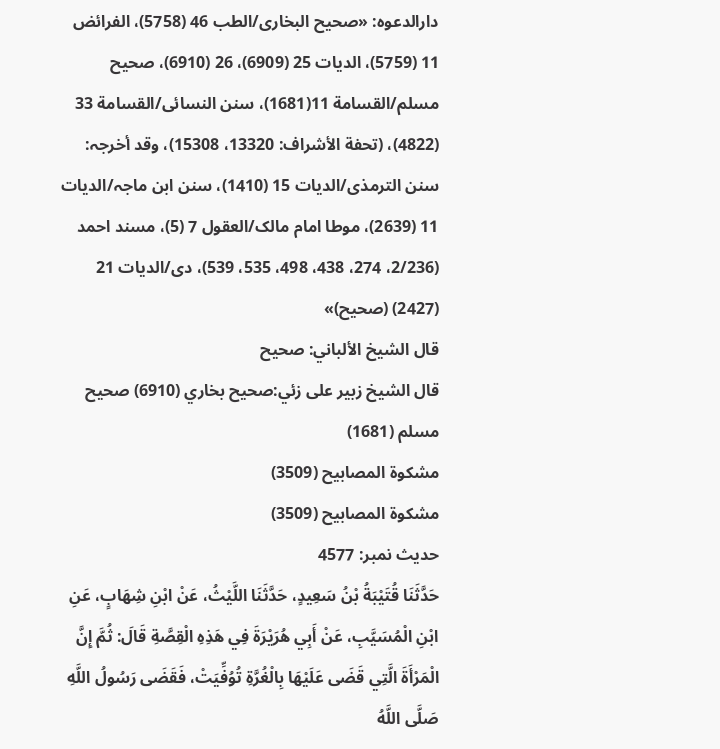دارالدعوہ: «صحیح البخاری/الطب 46 (5758)، الفرائض 11 (5759)، الدیات 25 (6909)، 26 (6910)، صحیح مسلم/القسامة 11(1681)، سنن النسائی/القسامة 33 (4822)، (تحفة الأشراف: 13320، 15308)، وقد أخرجہ: سنن الترمذی/الدیات 15 (1410)، سنن ابن ماجہ/الدیات 11 (2639)، موطا امام مالک/العقول 7 (5)، مسند احمد (2/236، 274، 438، 498، 535، 539)، دی/الدیات 21 (2427) (صحیح)»
قال الشيخ الألباني: صحيح
قال الشيخ زبير على زئي:صحيح بخاري (6910) صحيح مسلم (1681)
مشكوة المصابيح (3509)
مشكوة المصابيح (3509)
حدیث نمبر: 4577
حَدَّثَنَا قُتَيْبَةُ بْنُ سَعِيدٍ، حَدَّثَنَا اللَّيْثُ، عَنْ ابْنِ شِهَابٍ، عَنِ ابْنِ الْمُسَيَّبِ، عَنْ أَبِي هُرَيْرَةَ فِي هَذِهِ الْقِصَّةِ قَالَ: ثُمَّ إِنَّ الْمَرْأَةَ الَّتِي قَضَى عَلَيْهَا بِالْغُرَّةِ تُوُفِّيَتْ، فَقَضَى رَسُولُ اللَّهِ صَلَّى اللَّهُ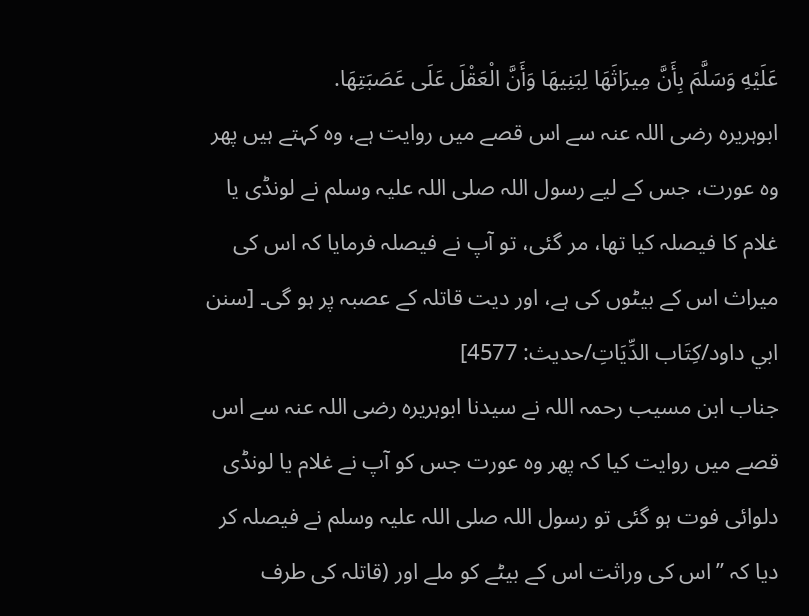عَلَيْهِ وَسَلَّمَ بِأَنَّ مِيرَاثَهَا لِبَنِيهَا وَأَنَّ الْعَقْلَ عَلَى عَصَبَتِهَا.
ابوہریرہ رضی اللہ عنہ سے اس قصے میں روایت ہے، وہ کہتے ہیں پھر وہ عورت، جس کے لیے رسول اللہ صلی اللہ علیہ وسلم نے لونڈی یا غلام کا فیصلہ کیا تھا، مر گئی، تو آپ نے فیصلہ فرمایا کہ اس کی میراث اس کے بیٹوں کی ہے، اور دیت قاتلہ کے عصبہ پر ہو گی۔ [سنن ابي داود/كِتَاب الدِّيَاتِ/حدیث: 4577]
جناب ابن مسیب رحمہ اللہ نے سیدنا ابوہریرہ رضی اللہ عنہ سے اس قصے میں روایت کیا کہ پھر وہ عورت جس کو آپ نے غلام یا لونڈی دلوائی فوت ہو گئی تو رسول اللہ صلی اللہ علیہ وسلم نے فیصلہ کر دیا کہ ”اس کی وراثت اس کے بیٹے کو ملے اور (قاتلہ کی طرف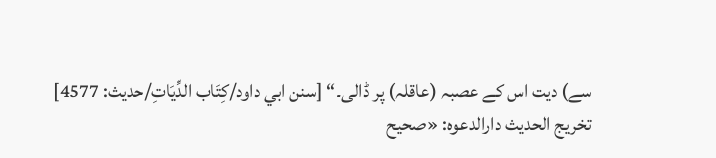سے) دیت اس کے عصبہ (عاقلہ) پر ڈالی۔“ [سنن ابي داود/كِتَاب الدِّيَاتِ/حدیث: 4577]
تخریج الحدیث دارالدعوہ: «صحیح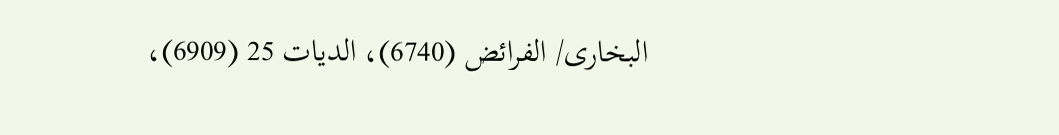البخاری/ الفرائض (6740)، الدیات 25 (6909)،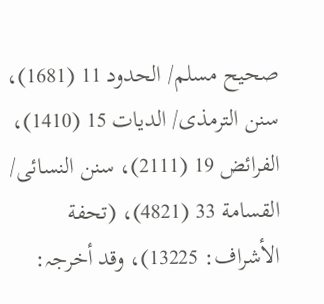صحیح مسلم/ الحدود 11 (1681)، سنن الترمذی/ الدیات 15 (1410)، الفرائض 19 (2111)، سنن النسائی/ القسامة 33 (4821)، (تحفة الأشراف: 13225)، وقد أخرجہ: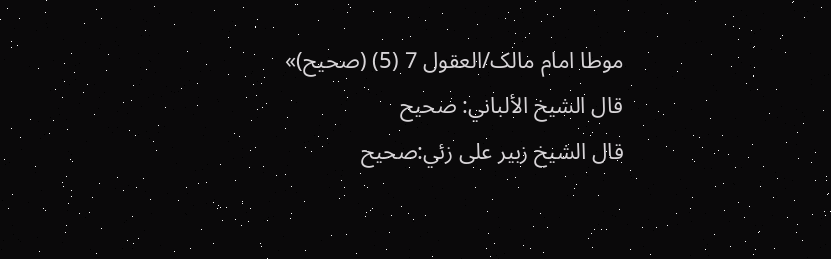موطا امام مالک/العقول 7 (5) (صحیح)»
قال الشيخ الألباني: صحيح
قال الشيخ زبير على زئي:صحيح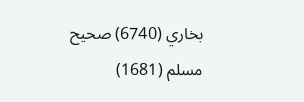بخاري (6740) صحيح مسلم (1681)